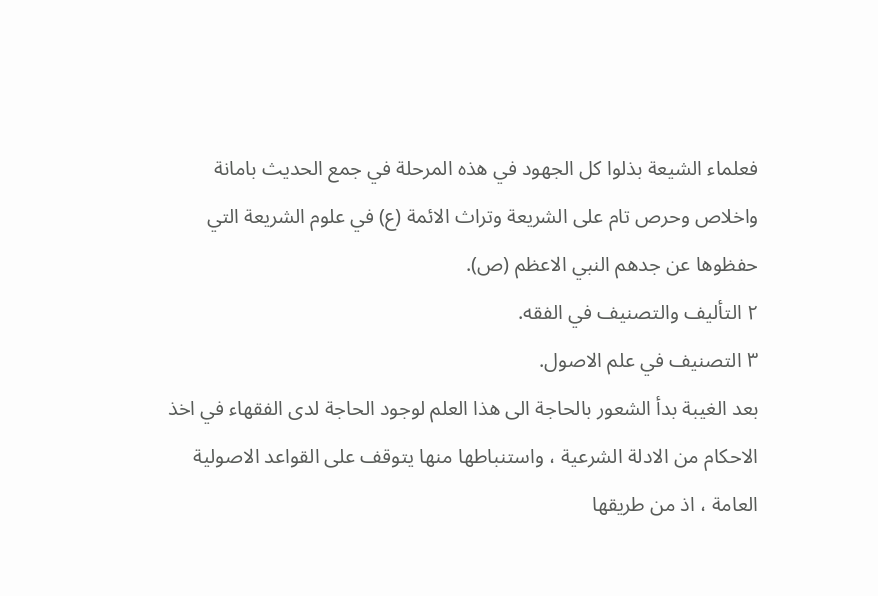فعلماء الشيعة بذلوا كل الجهود في هذه المرحلة في جمع الحديث بامانة واخلاص وحرص تام على الشريعة وتراث الائمة (ع) في علوم الشريعة التي حفظوها عن جدهم النبي الاعظم (ص).
٢ التأليف والتصنيف في الفقه.
٣ التصنيف في علم الاصول.
بعد الغيبة بدأ الشعور بالحاجة الى هذا العلم لوجود الحاجة لدى الفقهاء في اخذ الاحكام من الادلة الشرعية ، واستنباطها منها يتوقف على القواعد الاصولية العامة ، اذ من طريقها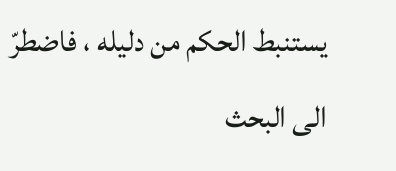يستنبط الحكم من دليله ، فاضطرّ الى البحث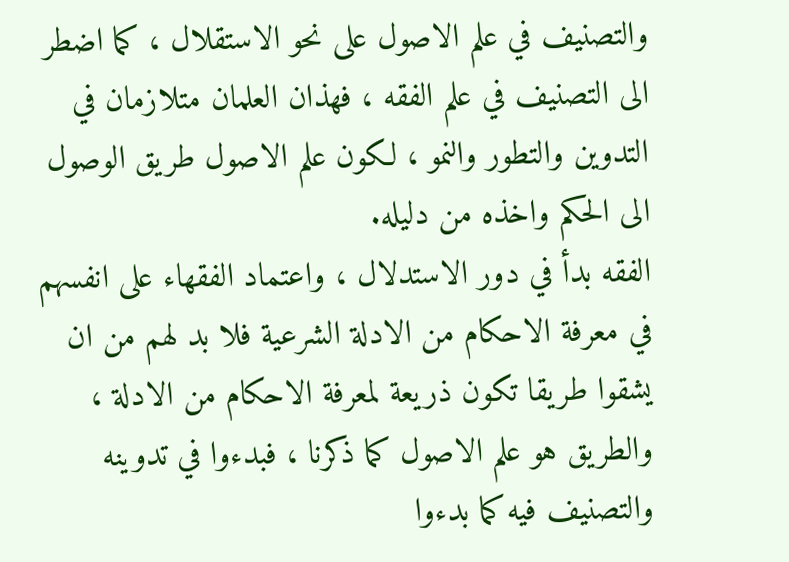والتصنيف في علم الاصول على نحو الاستقلال ، كما اضطر الى التصنيف في علم الفقه ، فهذان العلمان متلازمان في التدوين والتطور والنمو ، لكون علم الاصول طريق الوصول الى الحكم واخذه من دليله.
الفقه بدأ في دور الاستدلال ، واعتماد الفقهاء على انفسهم في معرفة الاحكام من الادلة الشرعية فلا بد لهم من ان يشقوا طريقا تكون ذريعة لمعرفة الاحكام من الادلة ، والطريق هو علم الاصول كما ذكرنا ، فبدءوا في تدوينه والتصنيف فيه كما بدءوا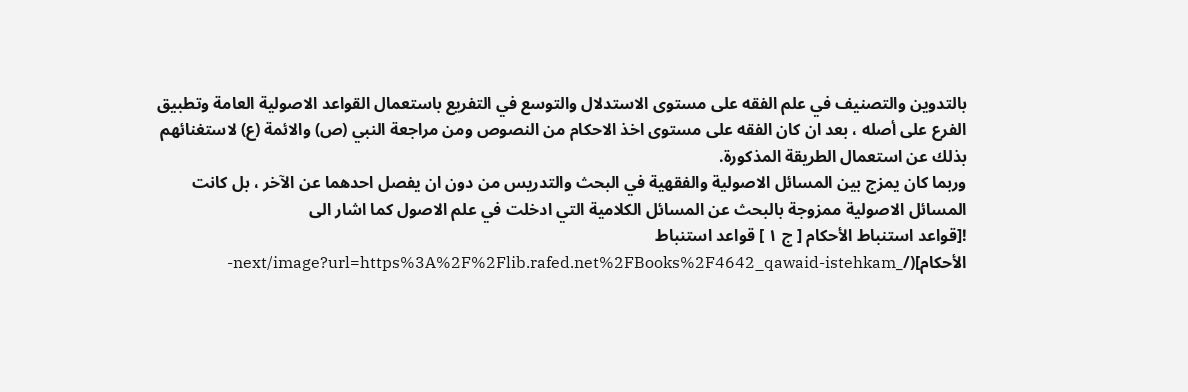بالتدوين والتصنيف في علم الفقه على مستوى الاستدلال والتوسع في التفريع باستعمال القواعد الاصولية العامة وتطبيق الفرع على أصله ، بعد ان كان الفقه على مستوى اخذ الاحكام من النصوص ومن مراجعة النبي (ص) والائمة (ع) لاستغنائهم بذلك عن استعمال الطريقة المذكورة.
وربما كان يمزج بين المسائل الاصولية والفقهية في البحث والتدريس من دون ان يفصل احدهما عن الآخر ، بل كانت المسائل الاصولية ممزوجة بالبحث عن المسائل الكلامية التي ادخلت في علم الاصول كما اشار الى
![قواعد استنباط الأحكام [ ج ١ ] قواعد استنباط الأحكام](/_next/image?url=https%3A%2F%2Flib.rafed.net%2FBooks%2F4642_qawaid-istehkam-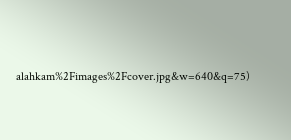alahkam%2Fimages%2Fcover.jpg&w=640&q=75)